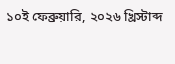১০ই ফেব্রুয়ারি, ২০২৬ খ্রিস্টাব্দ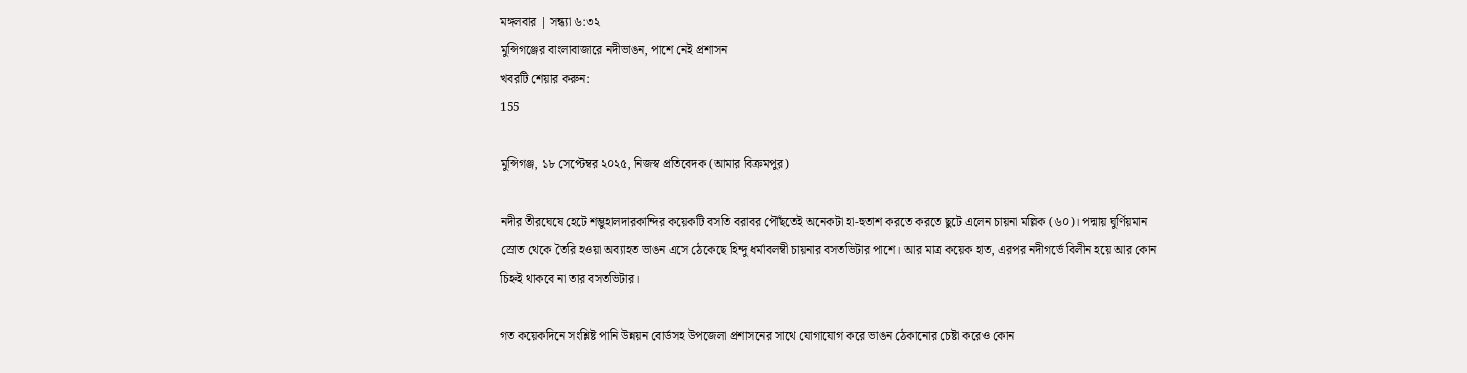মঙ্গলবার | সন্ধ্যা ৬:৩২
মুন্সিগঞ্জের বাংলাবাজারে নদীভাঙন, পাশে নেই প্রশাসন
খবরটি শেয়ার করুন:
155

মুন্সিগঞ্জ, ১৮ সেপ্টেম্বর ২০২৫, নিজস্ব প্রতিবেদক (আমার বিক্রমপুর)

নদীর তীরঘেষে হেটে শম্ভুহালদারকান্দির কয়েকটি বসতি বরাবর পৌছঁতেই অনেকটা হা-হুতাশ করতে করতে ছুটে এলেন চায়না মল্লিক (৬০)। পদ্মায় ঘুর্ণিয়মান স্রোত থেকে তৈরি হওয়া অব্যাহত ভাঙন এসে ঠেকেছে হিন্দু ধর্মাবলম্বী চায়নার বসতভিটার পাশে। আর মাত্র কয়েক হাত, এরপর নদীগর্ভে বিলীন হয়ে আর কোন চিহ্নই থাকবে না তার বসতভিটার।

গত কয়েকদিনে সংশ্লিষ্ট পানি উন্নয়ন বোর্ডসহ উপজেলা প্রশাসনের সাথে যোগাযোগ করে ভাঙন ঠেকানোর চেষ্টা করেও কোন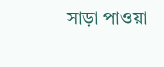সাড়া পাওয়া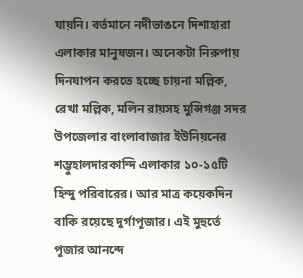যায়নি। বর্তমানে নদীভাঙনে দিশাহারা এলাকার মানুষজন। অনেকটা নিরুপায় দিনযাপন করতে হচ্ছে চায়না মল্লিক, রেখা মল্লিক, মলিন রায়সহ মুন্সিগঞ্জ সদর উপজেলার বাংলাবাজার ইউনিয়নের শম্ভুহালদারকান্দি এলাকার ১০-১৫টি হিন্দু পরিবারের। আর মাত্র কয়েকদিন বাকি রয়েছে দুর্গাপূজার। এই মুহুর্তে পূজার আনন্দে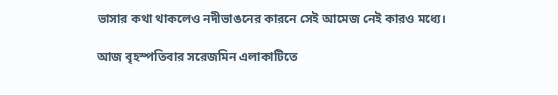ভাসার কথা থাকলেও নদীভাঙনের কারনে সেই আমেজ নেই কারও মধ্যে।

আজ বৃহস্পতিবার সরেজমিন এলাকাটিতে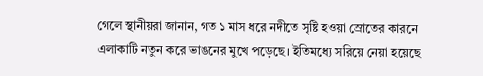গেলে স্থানীয়রা জানান, গত ১ মাস ধরে নদীতে সৃষ্টি হওয়া স্রোতের কারনে এলাকাটি নতুন করে ভাঙনের মুখে পড়েছে। ইতিমধ্যে সরিয়ে নেয়া হয়েছে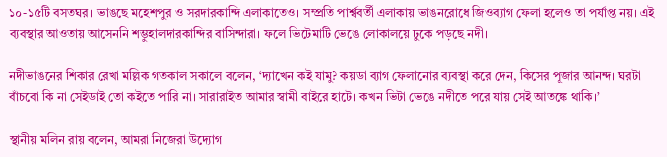১০-১৫টি বসতঘর। ভাঙছে মহেশপুর ও সরদারকান্দি এলাকাতেও। সম্প্রতি পার্শ্ববর্তী এলাকায় ভাঙনরোধে জিওব্যাগ ফেলা হলেও তা পর্যাপ্ত নয়। এই ব্যবস্থার আওতায় আসেননি শম্ভুহালদারকান্দির বাসিন্দারা। ফলে ভিটেমাটি ভেঙে লোকালয়ে ঢুকে পড়ছে নদী।

নদীভাঙনের শিকার রেখা মল্লিক গতকাল সকালে বলেন, ‘দ্যাখেন কই যামু? কয়ডা ব্যাগ ফেলানোর ব্যবস্থা করে দেন, কিসের পূজার আনন্দ। ঘরটা বাঁচবো কি না সেইডাই তো কইতে পারি না। সারারাইত আমার স্বামী বাইরে হাটে। কখন ভিটা ভেঙে নদীতে পরে যায় সেই আতঙ্কে থাকি।’

স্থানীয় মলিন রায় বলেন, আমরা নিজেরা উদ্যোগ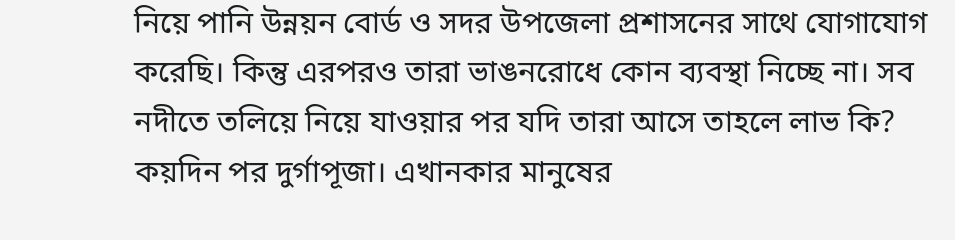নিয়ে পানি উন্নয়ন বোর্ড ও সদর উপজেলা প্রশাসনের সাথে যোগাযোগ করেছি। কিন্তু এরপরও তারা ভাঙনরোধে কোন ব্যবস্থা নিচ্ছে না। সব নদীতে তলিয়ে নিয়ে যাওয়ার পর যদি তারা আসে তাহলে লাভ কি? কয়দিন পর দুর্গাপূজা। এখানকার মানুষের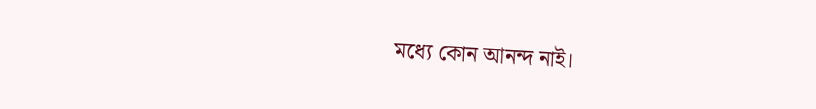মধ্যে কোন আনন্দ নাই।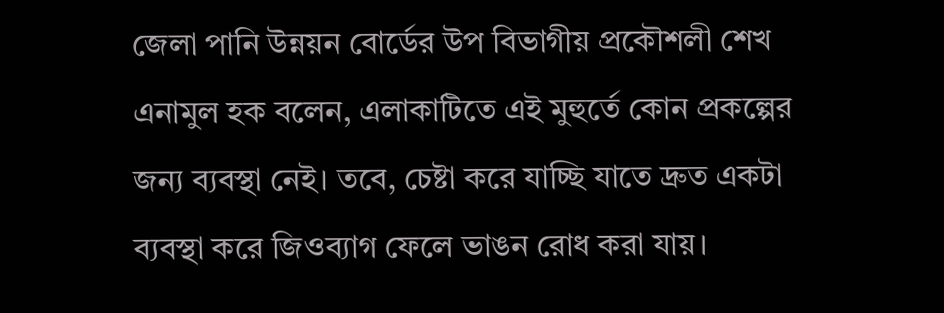জেলা পানি উন্নয়ন বোর্ডের উপ বিভাগীয় প্রকৌশলী শেখ এনামুল হক বলেন, এলাকাটিতে এই মুহুর্তে কোন প্রকল্পের জন্য ব্যবস্থা নেই। তবে, চেষ্টা করে যাচ্ছি যাতে দ্রুত একটা ব্যবস্থা করে জিওব্যাগ ফেলে ভাঙন রোধ করা যায়।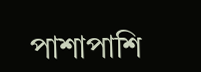পাশাপাশি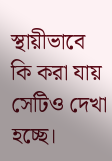স্থায়ীভাবে কি করা যায় সেটিও দেখা হচ্ছে।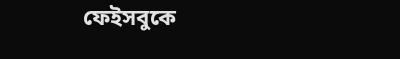ফেইসবুকে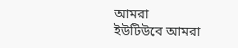আমরা
ইউটিউবে আমরা